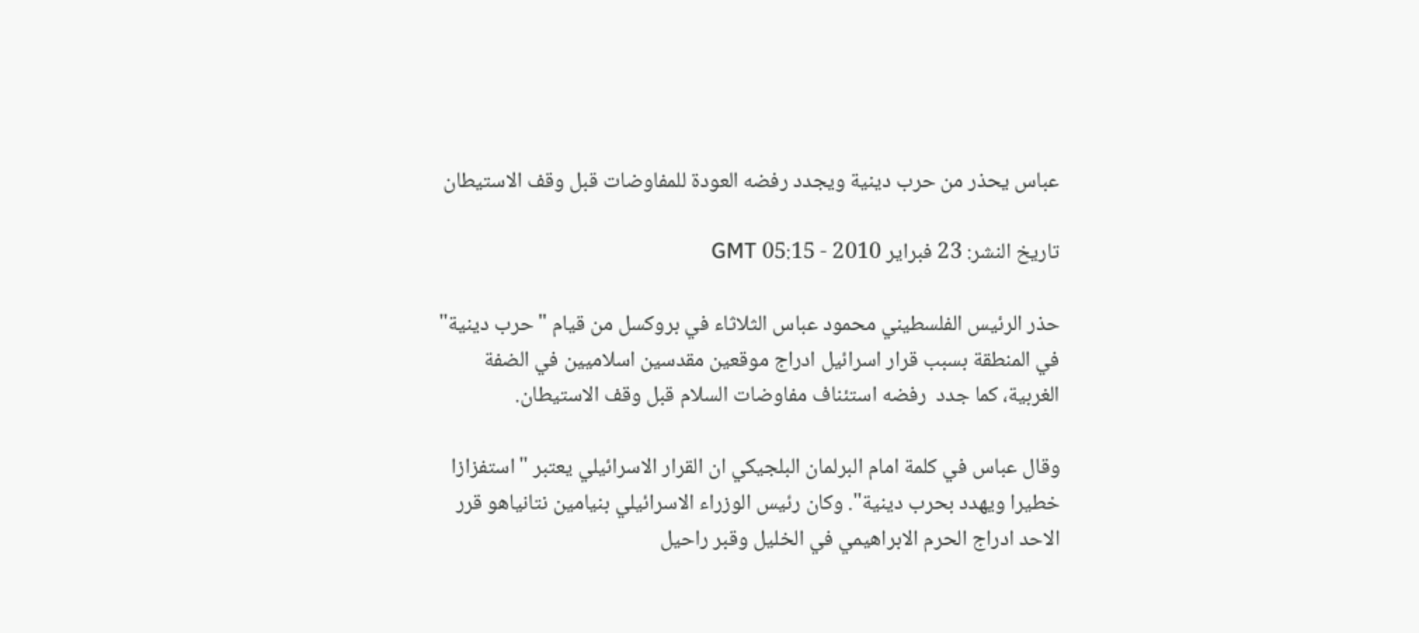عباس يحذر من حرب دينية ويجدد رفضه العودة للمفاوضات قبل وقف الاستيطان

تاريخ النشر: 23 فبراير 2010 - 05:15 GMT

حذر الرئيس الفلسطيني محمود عباس الثلاثاء في بروكسل من قيام "حرب دينية" في المنطقة بسبب قرار اسرائيل ادراج موقعين مقدسين اسلاميين في الضفة الغربية، كما جدد  رفضه استئناف مفاوضات السلام قبل وقف الاستيطان.

وقال عباس في كلمة امام البرلمان البلجيكي ان القرار الاسرائيلي يعتبر "استفزازا خطيرا ويهدد بحرب دينية". وكان رئيس الوزراء الاسرائيلي بنيامين نتانياهو قرر الاحد ادراج الحرم الابراهيمي في الخليل وقبر راحيل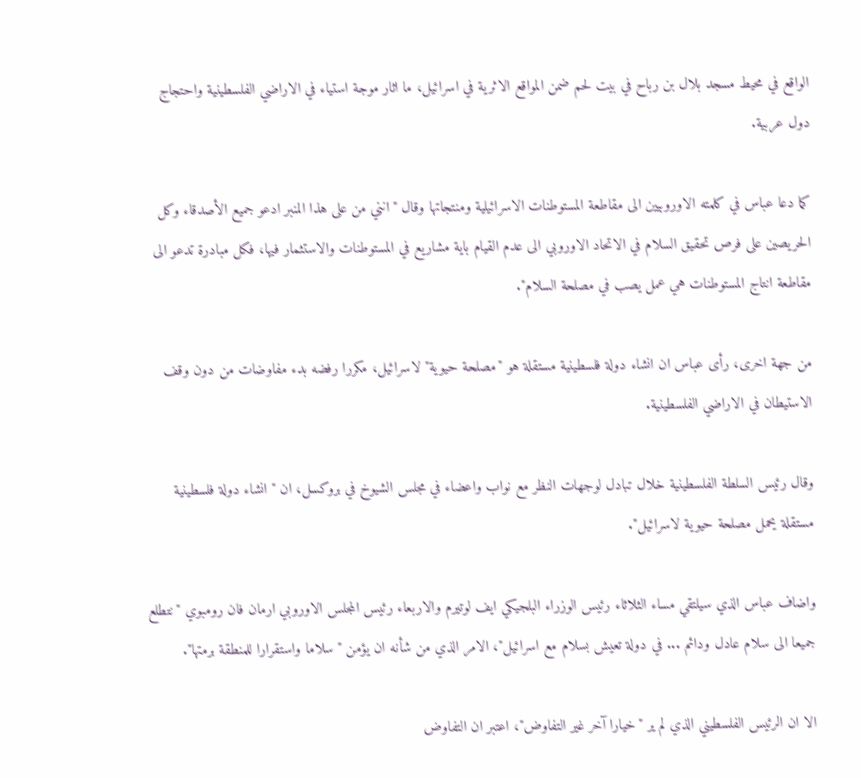الواقع في محيط مسجد بلال بن رباح في بيت لحم ضمن المواقع الاثرية في اسرائيل، ما اثار موجة استياء في الاراضي الفلسطينية واحتجاج دول عربية.

كما دعا عباس في كلمته الاوروبيين الى مقاطعة المستوطنات الاسرائيلية ومنتجاتها وقال "انني من على هذا المنبر ادعو جميع الأصدقاء وكل الحريصين على فرص تحقيق السلام في الاتحاد الاوروبي الى عدم القيام باية مشاريع في المستوطنات والاستثمار فيها، فكل مبادرة تدعو الى مقاطعة انتاج المستوطنات هي عمل يصب في مصلحة السلام".

من جهة اخرى، رأى عباس ان انشاء دولة فلسطينية مستقلة هو "مصلحة حيوية" لاسرائيل، مكررا رفضه بدء مفاوضات من دون وقف الاستيطان في الاراضي الفلسطينية.

وقال رئيس السلطة الفلسطينية خلال تبادل لوجهات النظر مع نواب واعضاء في مجلس الشيوخ في بروكسل، ان "انشاء دولة فلسطينية مستقلة يحمل مصلحة حيوية لاسرائيل".

واضاف عباس الذي سيلتقي مساء الثلاثاء رئيس الوزراء البلجيكي ايف لوتيرم والاربعاء رئيس المجلس الاوروبي ارمان فان رومبوي "نتطلع جميعا الى سلام عادل ودائم ... في دولة تعيش بسلام مع اسرائيل"، الامر الذي من شأنه ان يؤمن "سلاما واستقرارا للمنطقة برمتها".

الا ان الرئيس الفلسطيني الذي لم ير "خيارا آخر غير التفاوض"، اعتبر ان التفاوض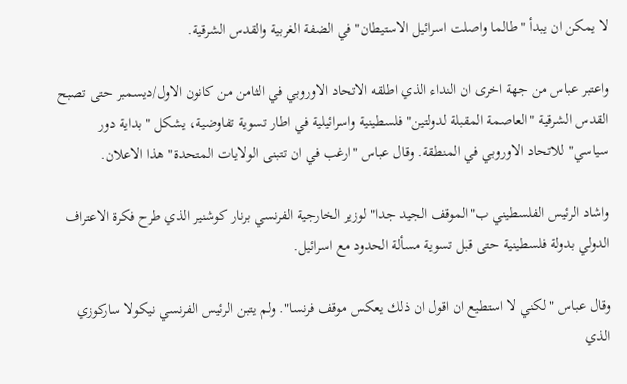لا يمكن ان يبدأ "طالما واصلت اسرائيل الاستيطان" في الضفة الغربية والقدس الشرقية.

واعتبر عباس من جهة اخرى ان النداء الذي اطلقه الاتحاد الاوروبي في الثامن من كانون الاول/ديسمبر حتى تصبح القدس الشرقية "العاصمة المقبلة لدولتين" فلسطينية واسرائيلية في اطار تسوية تفاوضية، يشكل "بداية دور سياسي" للاتحاد الاوروبي في المنطقة. وقال عباس "ارغب في ان تتبنى الولايات المتحدة" هذا الاعلان.

واشاد الرئيس الفلسطيني ب"الموقف الجيد جدا" لوزير الخارجية الفرنسي برنار كوشنير الذي طرح فكرة الاعتراف الدولي بدولة فلسطينية حتى قبل تسوية مسألة الحدود مع اسرائيل.

وقال عباس "لكني لا استطيع ان اقول ان ذلك يعكس موقف فرنسا". ولم يتبن الرئيس الفرنسي نيكولا ساركوزي الذي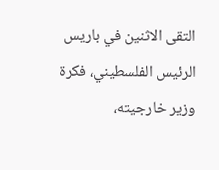التقى الاثنين في باريس الرئيس الفلسطيني، فكرة وزير خارجيته،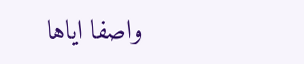واصفا اياها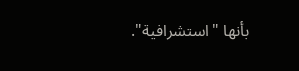بأنها "استشرافية".